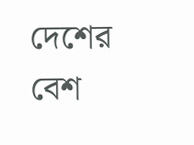দেশের বেশ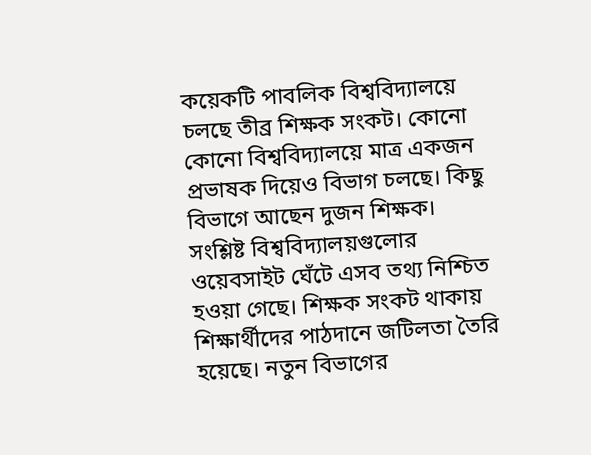কয়েকটি পাবলিক বিশ্ববিদ্যালয়ে চলছে তীব্র শিক্ষক সংকট। কোনো কোনো বিশ্ববিদ্যালয়ে মাত্র একজন প্রভাষক দিয়েও বিভাগ চলছে। কিছু বিভাগে আছেন দুজন শিক্ষক। সংশ্লিষ্ট বিশ্ববিদ্যালয়গুলোর ওয়েবসাইট ঘেঁটে এসব তথ্য নিশ্চিত হওয়া গেছে। শিক্ষক সংকট থাকায় শিক্ষার্থীদের পাঠদানে জটিলতা তৈরি হয়েছে। নতুন বিভাগের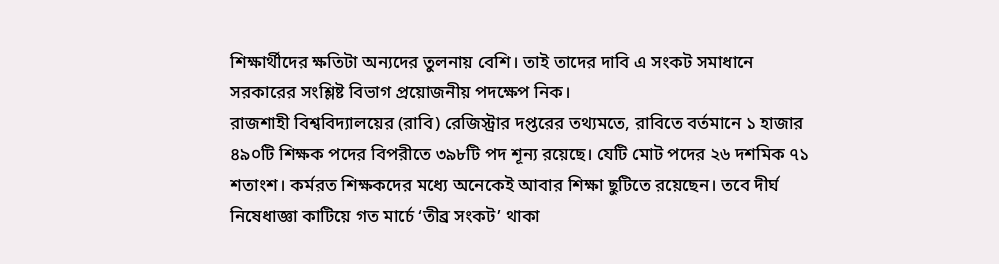শিক্ষার্থীদের ক্ষতিটা অন্যদের তুলনায় বেশি। তাই তাদের দাবি এ সংকট সমাধানে সরকারের সংশ্লিষ্ট বিভাগ প্রয়োজনীয় পদক্ষেপ নিক।
রাজশাহী বিশ্ববিদ্যালয়ের (রাবি) রেজিস্ট্রার দপ্তরের তথ্যমতে, রাবিতে বর্তমানে ১ হাজার ৪৯০টি শিক্ষক পদের বিপরীতে ৩৯৮টি পদ শূন্য রয়েছে। যেটি মোট পদের ২৬ দশমিক ৭১ শতাংশ। কর্মরত শিক্ষকদের মধ্যে অনেকেই আবার শিক্ষা ছুটিতে রয়েছেন। তবে দীর্ঘ নিষেধাজ্ঞা কাটিয়ে গত মার্চে ‘তীব্র সংকট’ থাকা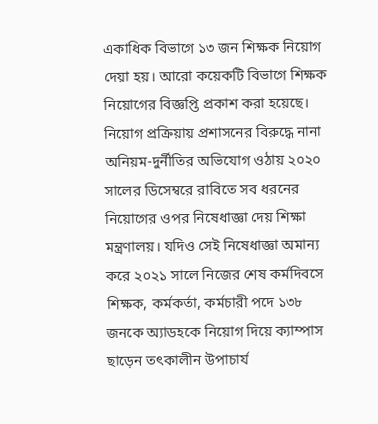একাধিক বিভাগে ১৩ জন শিক্ষক নিয়োগ দেয়া হয়। আরো কয়েকটি বিভাগে শিক্ষক নিয়োগের বিজ্ঞপ্তি প্রকাশ করা হয়েছে।
নিয়োগ প্রক্রিয়ায় প্রশাসনের বিরুদ্ধে নানা অনিয়ম-দুর্নীতির অভিযোগ ওঠায় ২০২০ সালের ডিসেম্বরে রাবিতে সব ধরনের নিয়োগের ওপর নিষেধাজ্ঞা দেয় শিক্ষা মন্ত্রণালয়। যদিও সেই নিষেধাজ্ঞা অমান্য করে ২০২১ সালে নিজের শেষ কর্মদিবসে শিক্ষক, কর্মকর্তা, কর্মচারী পদে ১৩৮ জনকে অ্যাডহকে নিয়োগ দিয়ে ক্যাম্পাস ছাড়েন তৎকালীন উপাচার্য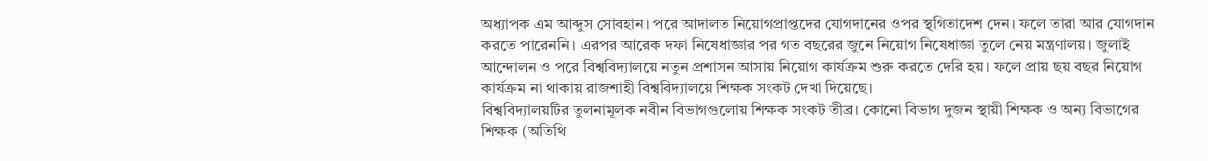অধ্যাপক এম আব্দুস সোবহান। পরে আদালত নিয়োগপ্রাপ্তদের যোগদানের ওপর স্থগিতাদেশ দেন। ফলে তারা আর যোগদান করতে পারেননি। এরপর আরেক দফা নিষেধাজ্ঞার পর গত বছরের জুনে নিয়োগ নিষেধাজ্ঞা তুলে নেয় মন্ত্রণালয়। জুলাই আন্দোলন ও পরে বিশ্ববিদ্যালয়ে নতুন প্রশাসন আসায় নিয়োগ কার্যক্রম শুরু করতে দেরি হয়। ফলে প্রায় ছয় বছর নিয়োগ কার্যক্রম না থাকায় রাজশাহী বিশ্ববিদ্যালয়ে শিক্ষক সংকট দেখা দিয়েছে।
বিশ্ববিদ্যালয়টির তুলনামূলক নবীন বিভাগগুলোয় শিক্ষক সংকট তীব্র। কোনো বিভাগ দুজন স্থায়ী শিক্ষক ও অন্য বিভাগের শিক্ষক (অতিথি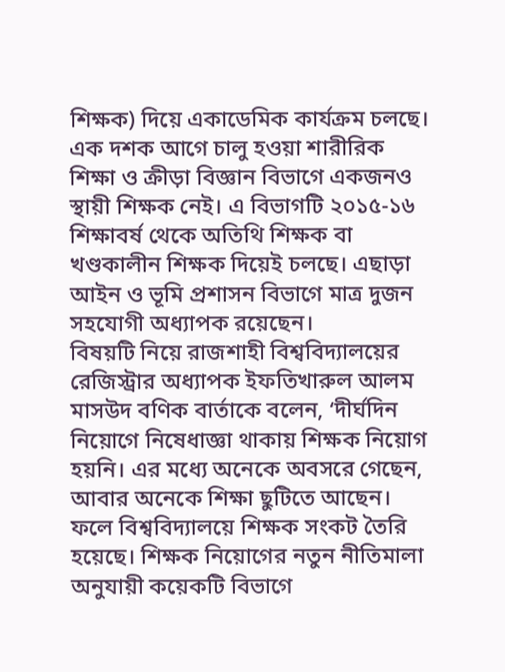শিক্ষক) দিয়ে একাডেমিক কার্যক্রম চলছে। এক দশক আগে চালু হওয়া শারীরিক শিক্ষা ও ক্রীড়া বিজ্ঞান বিভাগে একজনও স্থায়ী শিক্ষক নেই। এ বিভাগটি ২০১৫-১৬ শিক্ষাবর্ষ থেকে অতিথি শিক্ষক বা খণ্ডকালীন শিক্ষক দিয়েই চলছে। এছাড়া আইন ও ভূমি প্রশাসন বিভাগে মাত্র দুজন সহযোগী অধ্যাপক রয়েছেন।
বিষয়টি নিয়ে রাজশাহী বিশ্ববিদ্যালয়ের রেজিস্ট্রার অধ্যাপক ইফতিখারুল আলম মাসউদ বণিক বার্তাকে বলেন, ‘দীর্ঘদিন নিয়োগে নিষেধাজ্ঞা থাকায় শিক্ষক নিয়োগ হয়নি। এর মধ্যে অনেকে অবসরে গেছেন, আবার অনেকে শিক্ষা ছুটিতে আছেন। ফলে বিশ্ববিদ্যালয়ে শিক্ষক সংকট তৈরি হয়েছে। শিক্ষক নিয়োগের নতুন নীতিমালা অনুযায়ী কয়েকটি বিভাগে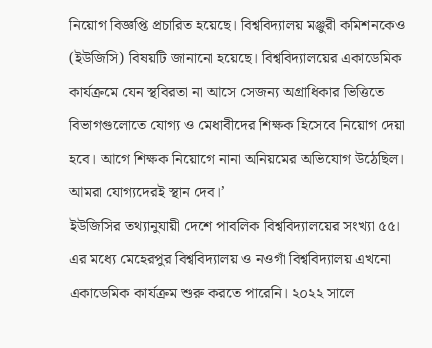নিয়োগ বিজ্ঞপ্তি প্রচারিত হয়েছে। বিশ্ববিদ্যালয় মঞ্জুরী কমিশনকেও (ইউজিসি) বিষয়টি জানানো হয়েছে। বিশ্ববিদ্যালয়ের একাডেমিক কার্যক্রমে যেন স্থবিরতা না আসে সেজন্য অগ্রাধিকার ভিত্তিতে বিভাগগুলোতে যোগ্য ও মেধাবীদের শিক্ষক হিসেবে নিয়োগ দেয়া হবে। আগে শিক্ষক নিয়োগে নানা অনিয়মের অভিযোগ উঠেছিল। আমরা যোগ্যদেরই স্থান দেব।’
ইউজিসির তথ্যানুযায়ী দেশে পাবলিক বিশ্ববিদ্যালয়ের সংখ্যা ৫৫। এর মধ্যে মেহেরপুর বিশ্ববিদ্যালয় ও নওগাঁ বিশ্ববিদ্যালয় এখনো একাডেমিক কার্যক্রম শুরু করতে পারেনি। ২০২২ সালে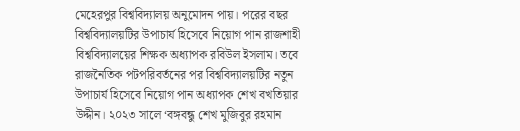মেহেরপুর বিশ্ববিদ্যালয় অনুমোদন পায়। পরের বছর বিশ্ববিদ্যালয়টির উপাচার্য হিসেবে নিয়োগ পান রাজশাহী বিশ্ববিদ্যালয়ের শিক্ষক অধ্যাপক রবিউল ইসলাম। তবে রাজনৈতিক পটপরিবর্তনের পর বিশ্ববিদ্যালয়টির নতুন উপাচার্য হিসেবে নিয়োগ পান অধ্যাপক শেখ বখতিয়ার উদ্দীন। ২০২৩ সালে ‘বঙ্গবন্ধু শেখ মুজিবুর রহমান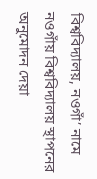বিশ্ববিদ্যালয়, নওগাঁ’ নামে নওগাঁয় বিশ্ববিদ্যালয় স্থাপনের অনুমোদন দেয়া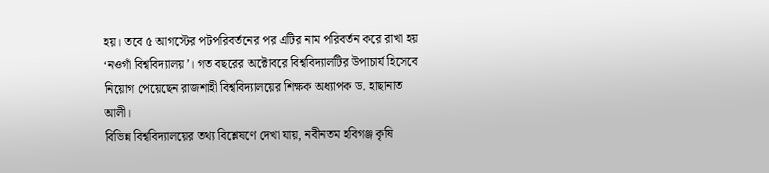হয়। তবে ৫ আগস্টের পটপরিবর্তনের পর এটির নাম পরিবর্তন করে রাখা হয় ‘নওগাঁ বিশ্ববিদ্যালয়’। গত বছরের অক্টোবরে বিশ্ববিদ্যালটির উপাচার্য হিসেবে নিয়োগ পেয়েছেন রাজশাহী বিশ্ববিদ্যালয়ের শিক্ষক অধ্যাপক ড. হাছানাত আলী।
বিভিন্ন বিশ্ববিদ্যালয়ের তথ্য বিশ্লেষণে দেখা যায়, নবীনতম হবিগঞ্জ কৃষি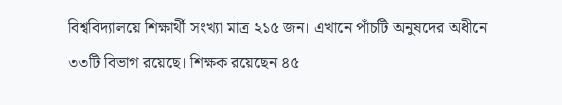বিশ্ববিদ্যালয়ে শিক্ষার্থী সংখ্যা মাত্র ২১৫ জন। এখানে পাঁচটি অনুষদের অধীনে ৩৩টি বিভাগ রয়েছে। শিক্ষক রয়েছেন ৪৫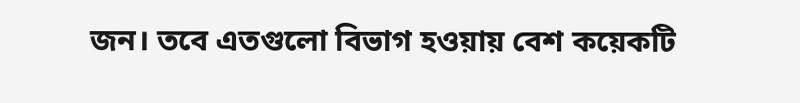জন। তবে এতগুলো বিভাগ হওয়ায় বেশ কয়েকটি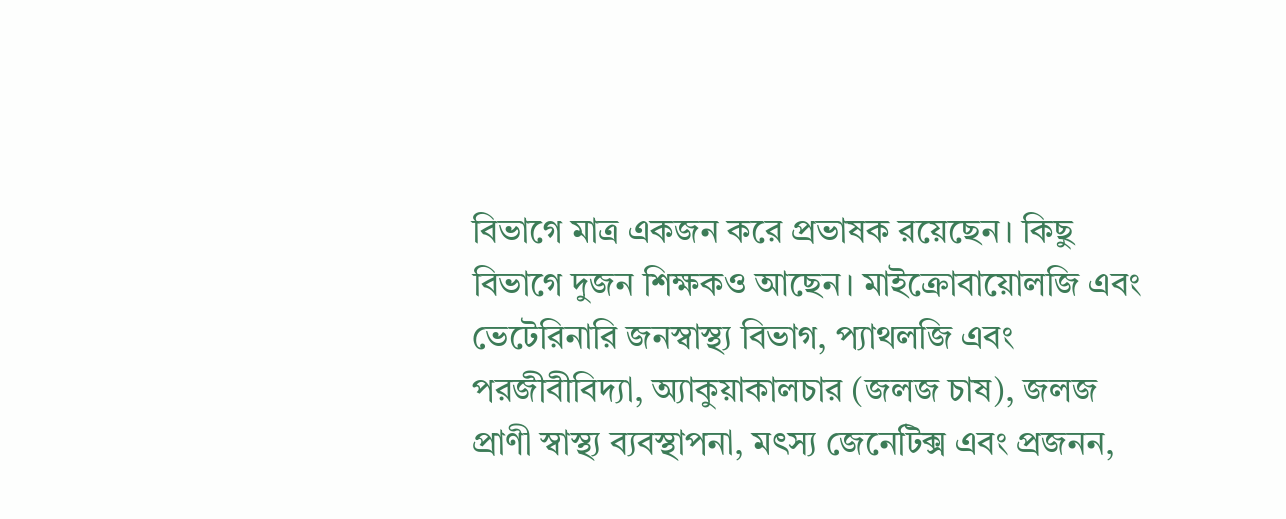বিভাগে মাত্র একজন করে প্রভাষক রয়েছেন। কিছু বিভাগে দুজন শিক্ষকও আছেন। মাইক্রোবায়োলজি এবং ভেটেরিনারি জনস্বাস্থ্য বিভাগ, প্যাথলজি এবং পরজীবীবিদ্যা, অ্যাকুয়াকালচার (জলজ চাষ), জলজ প্রাণী স্বাস্থ্য ব্যবস্থাপনা, মৎস্য জেনেটিক্স এবং প্রজনন,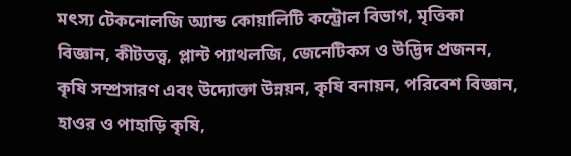মৎস্য টেকনোলজি অ্যান্ড কোয়ালিটি কন্ট্রোল বিভাগ, মৃত্তিকা বিজ্ঞান, কীটতত্ত্ব, প্লান্ট প্যাথলজি, জেনেটিকস ও উদ্ভিদ প্রজনন, কৃষি সম্প্রসারণ এবং উদ্যোক্তা উন্নয়ন, কৃষি বনায়ন, পরিবেশ বিজ্ঞান, হাওর ও পাহাড়ি কৃষি,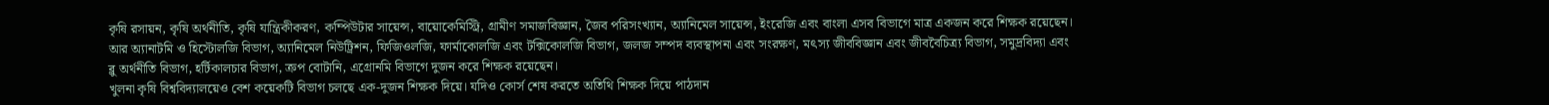কৃষি রসায়ন, কৃষি অর্থনীতি, কৃষি যান্ত্রিকীকরণ, কম্পিউটার সায়েন্স, বায়োকেমিস্ট্রি, গ্রামীণ সমাজবিজ্ঞান, জৈব পরিসংখ্যান, অ্যানিমেল সায়েন্স, ইংরেজি এবং বাংলা এসব বিভাগে মাত্র একজন করে শিক্ষক রয়েছেন। আর অ্যানাটমি ও হিস্টোলজি বিভাগ, অ্যানিমেল নিউট্রিশন, ফিজিওলজি, ফার্মাকোলজি এবং টক্সিকোলজি বিভাগ, জলজ সম্পদ ব্যবস্থাপনা এবং সংরক্ষণ, মৎস্য জীববিজ্ঞান এবং জীববৈচিত্র্য বিভাগ, সমুদ্রবিদ্যা এবং ব্লু অর্থনীতি বিভাগ, হর্টিকালচার বিভাগ, ক্রপ বোটানি, এগ্রোনমি বিভাগে দুজন করে শিক্ষক রয়েছেন।
খুলনা কৃষি বিশ্ববিদ্যালয়েও বেশ কয়েকটি বিভাগ চলছে এক-দুজন শিক্ষক দিয়ে। যদিও কোর্স শেষ করতে অতিথি শিক্ষক দিয়ে পাঠদান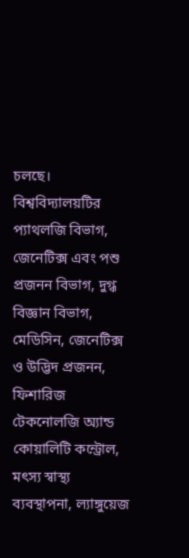চলছে। বিশ্ববিদ্যালয়টির প্যাথলজি বিভাগ, জেনেটিক্স এবং পশু প্রজনন বিভাগ, দুগ্ধ বিজ্ঞান বিভাগ, মেডিসিন, জেনেটিক্স ও উদ্ভিদ প্রজনন, ফিশারিজ টেকনোলজি অ্যান্ড কোয়ালিটি কন্ট্রোল, মৎস্য স্বাস্থ্য ব্যবস্থাপনা, ল্যাঙ্গুয়েজ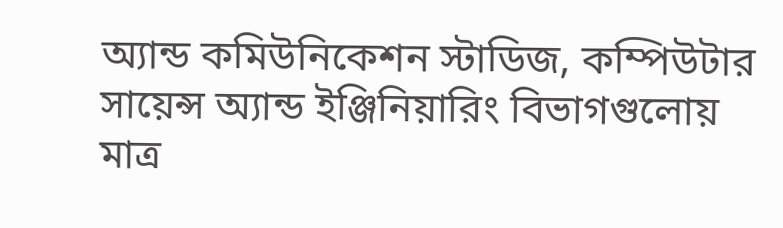অ্যান্ড কমিউনিকেশন স্টাডিজ, কম্পিউটার সায়েন্স অ্যান্ড ইঞ্জিনিয়ারিং বিভাগগুলোয় মাত্র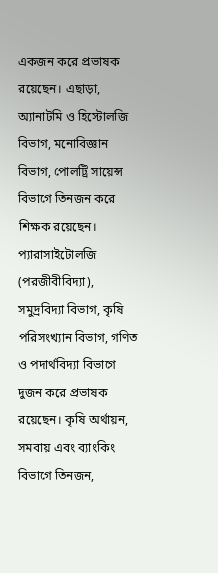একজন করে প্রভাষক রয়েছেন। এছাড়া, অ্যানাটমি ও হিস্টোলজি বিভাগ, মনোবিজ্ঞান বিভাগ, পোলট্রি সায়েন্স বিভাগে তিনজন করে শিক্ষক রয়েছেন। প্যারাসাইটোলজি (পরজীবীবিদ্যা), সমুদ্রবিদ্যা বিভাগ, কৃষি পরিসংখ্যান বিভাগ, গণিত ও পদার্থবিদ্যা বিভাগে দুজন করে প্রভাষক রয়েছেন। কৃষি অর্থায়ন, সমবায় এবং ব্যাংকিং বিভাগে তিনজন,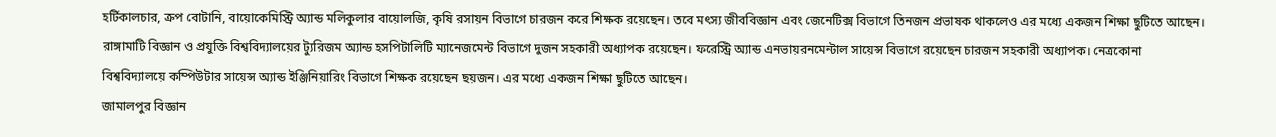হর্টিকালচার, ক্রপ বোটানি, বায়োকেমিস্ট্রি অ্যান্ড মলিকুলার বায়োলজি, কৃষি রসায়ন বিভাগে চারজন করে শিক্ষক রয়েছেন। তবে মৎস্য জীববিজ্ঞান এবং জেনেটিক্স বিভাগে তিনজন প্রভাষক থাকলেও এর মধ্যে একজন শিক্ষা ছুটিতে আছেন।
রাঙ্গামাটি বিজ্ঞান ও প্রযুক্তি বিশ্ববিদ্যালয়ের ট্যুরিজম অ্যান্ড হসপিটালিটি ম্যানেজমেন্ট বিভাগে দুজন সহকারী অধ্যাপক রয়েছেন। ফরেস্ট্রি অ্যান্ড এনভায়রনমেন্টাল সায়েন্স বিভাগে রয়েছেন চারজন সহকারী অধ্যাপক। নেত্রকোনা বিশ্ববিদ্যালয়ে কম্পিউটার সায়েন্স অ্যান্ড ইঞ্জিনিয়ারিং বিভাগে শিক্ষক রয়েছেন ছয়জন। এর মধ্যে একজন শিক্ষা ছুটিতে আছেন।
জামালপুর বিজ্ঞান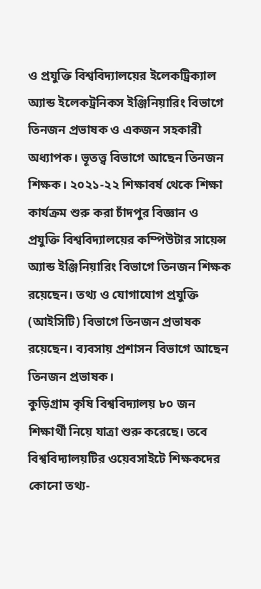ও প্রযুক্তি বিশ্ববিদ্যালয়ের ইলেকট্রিক্যাল অ্যান্ড ইলেকট্রনিকস ইঞ্জিনিয়ারিং বিভাগে তিনজন প্রভাষক ও একজন সহকারী অধ্যাপক। ভূতত্ত্ব বিভাগে আছেন তিনজন শিক্ষক। ২০২১-২২ শিক্ষাবর্ষ থেকে শিক্ষা কার্যক্রম শুরু করা চাঁদপুর বিজ্ঞান ও প্রযুক্তি বিশ্ববিদ্যালয়ের কম্পিউটার সায়েন্স অ্যান্ড ইঞ্জিনিয়ারিং বিভাগে তিনজন শিক্ষক রয়েছেন। তথ্য ও যোগাযোগ প্রযুক্তি (আইসিটি) বিভাগে তিনজন প্রভাষক রয়েছেন। ব্যবসায় প্রশাসন বিভাগে আছেন তিনজন প্রভাষক।
কুড়িগ্রাম কৃষি বিশ্ববিদ্যালয় ৮০ জন শিক্ষার্থী নিয়ে যাত্রা শুরু করেছে। তবে বিশ্ববিদ্যালয়টির ওয়েবসাইটে শিক্ষকদের কোনো তথ্য-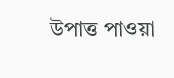উপাত্ত পাওয়া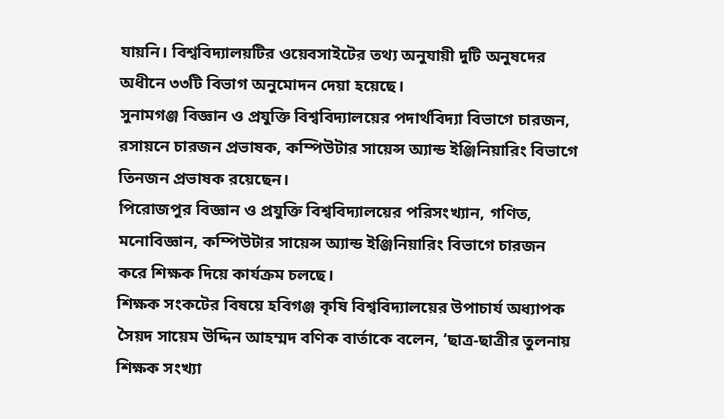যায়নি। বিশ্ববিদ্যালয়টির ওয়েবসাইটের তথ্য অনুযায়ী দুটি অনুষদের অধীনে ৩৩টি বিভাগ অনুমোদন দেয়া হয়েছে।
সুনামগঞ্জ বিজ্ঞান ও প্রযুক্তি বিশ্ববিদ্যালয়ের পদার্থবিদ্যা বিভাগে চারজন, রসায়নে চারজন প্রভাষক, কম্পিউটার সায়েন্স অ্যান্ড ইঞ্জিনিয়ারিং বিভাগে তিনজন প্রভাষক রয়েছেন।
পিরোজপুর বিজ্ঞান ও প্রযুক্তি বিশ্ববিদ্যালয়ের পরিসংখ্যান, গণিত, মনোবিজ্ঞান, কম্পিউটার সায়েন্স অ্যান্ড ইঞ্জিনিয়ারিং বিভাগে চারজন করে শিক্ষক দিয়ে কার্যক্রম চলছে।
শিক্ষক সংকটের বিষয়ে হবিগঞ্জ কৃষি বিশ্ববিদ্যালয়ের উপাচার্য অধ্যাপক সৈয়দ সায়েম উদ্দিন আহম্মদ বণিক বার্তাকে বলেন, ‘ছাত্র-ছাত্রীর তুলনায় শিক্ষক সংখ্যা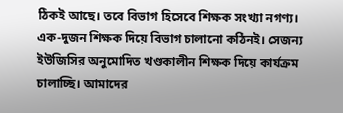ঠিকই আছে। তবে বিভাগ হিসেবে শিক্ষক সংখ্যা নগণ্য। এক-দুজন শিক্ষক দিয়ে বিভাগ চালানো কঠিনই। সেজন্য ইউজিসির অনুমোদিত খণ্ডকালীন শিক্ষক দিয়ে কার্যক্রম চালাচ্ছি। আমাদের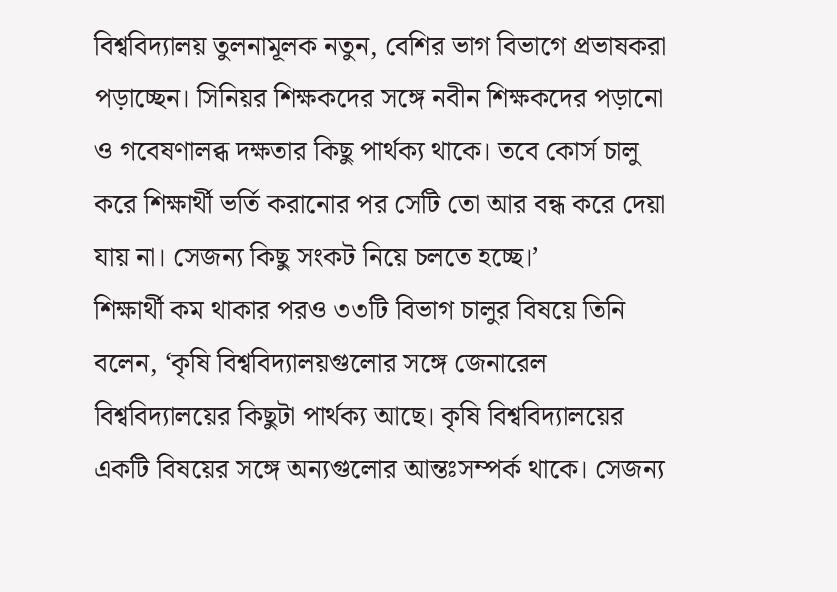বিশ্ববিদ্যালয় তুলনামূলক নতুন, বেশির ভাগ বিভাগে প্রভাষকরা পড়াচ্ছেন। সিনিয়র শিক্ষকদের সঙ্গে নবীন শিক্ষকদের পড়ানো ও গবেষণালব্ধ দক্ষতার কিছু পার্থক্য থাকে। তবে কোর্স চালু করে শিক্ষার্থী ভর্তি করানোর পর সেটি তো আর বন্ধ করে দেয়া যায় না। সেজন্য কিছু সংকট নিয়ে চলতে হচ্ছে।’
শিক্ষার্থী কম থাকার পরও ৩৩টি বিভাগ চালুর বিষয়ে তিনি বলেন, ‘কৃষি বিশ্ববিদ্যালয়গুলোর সঙ্গে জেনারেল বিশ্ববিদ্যালয়ের কিছুটা পার্থক্য আছে। কৃষি বিশ্ববিদ্যালয়ের একটি বিষয়ের সঙ্গে অন্যগুলোর আন্তঃসম্পর্ক থাকে। সেজন্য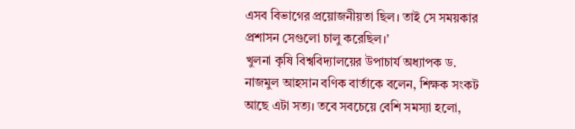এসব বিভাগের প্রয়োজনীয়তা ছিল। তাই সে সময়কার প্রশাসন সেগুলো চালু করেছিল।’
খুলনা কৃষি বিশ্ববিদ্যালয়ের উপাচার্য অধ্যাপক ড. নাজমুল আহসান বণিক বার্তাকে বলেন, শিক্ষক সংকট আছে এটা সত্য। তবে সবচেয়ে বেশি সমস্যা হলো,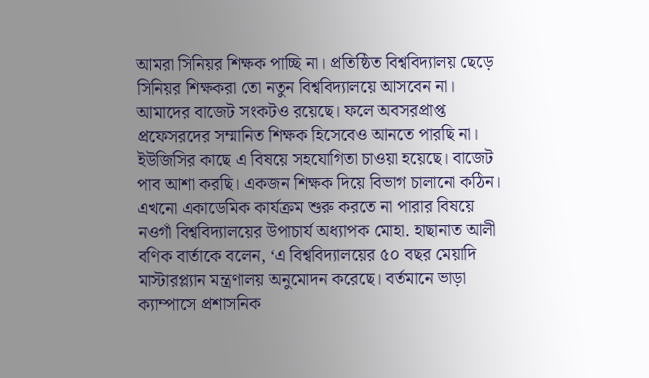আমরা সিনিয়র শিক্ষক পাচ্ছি না। প্রতিষ্ঠিত বিশ্ববিদ্যালয় ছেড়ে সিনিয়র শিক্ষকরা তো নতুন বিশ্ববিদ্যালয়ে আসবেন না। আমাদের বাজেট সংকটও রয়েছে। ফলে অবসরপ্রাপ্ত প্রফেসরদের সম্মানিত শিক্ষক হিসেবেও আনতে পারছি না। ইউজিসির কাছে এ বিষয়ে সহযোগিতা চাওয়া হয়েছে। বাজেট পাব আশা করছি। একজন শিক্ষক দিয়ে বিভাগ চালানো কঠিন।
এখনো একাডেমিক কার্যক্রম শুরু করতে না পারার বিষয়ে নওগাঁ বিশ্ববিদ্যালয়ের উপাচার্য অধ্যাপক মোহা. হাছানাত আলী বণিক বার্তাকে বলেন, ‘এ বিশ্ববিদ্যালয়ের ৫০ বছর মেয়াদি মাস্টারপ্ল্যান মন্ত্রণালয় অনুমোদন করেছে। বর্তমানে ভাড়া ক্যাম্পাসে প্রশাসনিক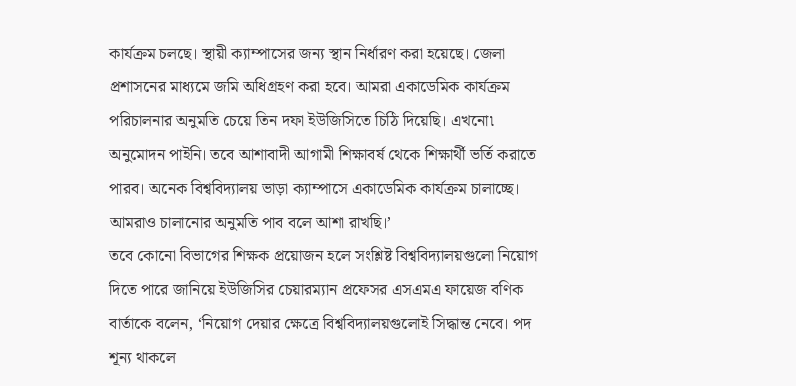কার্যক্রম চলছে। স্থায়ী ক্যাম্পাসের জন্য স্থান নির্ধারণ করা হয়েছে। জেলা প্রশাসনের মাধ্যমে জমি অধিগ্রহণ করা হবে। আমরা একাডেমিক কার্যক্রম পরিচালনার অনুমতি চেয়ে তিন দফা ইউজিসিতে চিঠি দিয়েছি। এখনো৷ অনুমোদন পাইনি। তবে আশাবাদী আগামী শিক্ষাবর্ষ থেকে শিক্ষার্থী ভর্তি করাতে পারব। অনেক বিশ্ববিদ্যালয় ভাড়া ক্যাম্পাসে একাডেমিক কার্যক্রম চালাচ্ছে। আমরাও চালানোর অনুমতি পাব বলে আশা রাখছি।’
তবে কোনো বিভাগের শিক্ষক প্রয়োজন হলে সংশ্লিষ্ট বিশ্ববিদ্যালয়গুলো নিয়োগ দিতে পারে জানিয়ে ইউজিসির চেয়ারম্যান প্রফেসর এসএমএ ফায়েজ বণিক বার্তাকে বলেন, ‘নিয়োগ দেয়ার ক্ষেত্রে বিশ্ববিদ্যালয়গুলোই সিদ্ধান্ত নেবে। পদ শূন্য থাকলে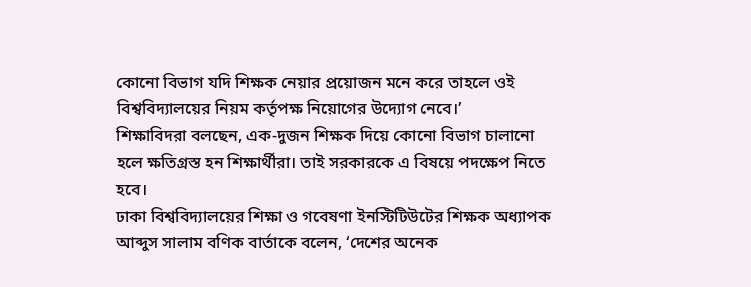কোনো বিভাগ যদি শিক্ষক নেয়ার প্রয়োজন মনে করে তাহলে ওই বিশ্ববিদ্যালয়ের নিয়ম কর্তৃপক্ষ নিয়োগের উদ্যোগ নেবে।’
শিক্ষাবিদরা বলছেন, এক-দুজন শিক্ষক দিয়ে কোনো বিভাগ চালানো হলে ক্ষতিগ্রস্ত হন শিক্ষার্থীরা। তাই সরকারকে এ বিষয়ে পদক্ষেপ নিতে হবে।
ঢাকা বিশ্ববিদ্যালয়ের শিক্ষা ও গবেষণা ইনস্টিটিউটের শিক্ষক অধ্যাপক আব্দুস সালাম বণিক বার্তাকে বলেন, ‘দেশের অনেক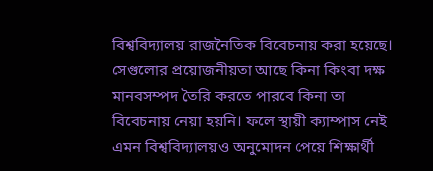বিশ্ববিদ্যালয় রাজনৈতিক বিবেচনায় করা হয়েছে। সেগুলোর প্রয়োজনীয়তা আছে কিনা কিংবা দক্ষ মানবসম্পদ তৈরি করতে পারবে কিনা তা বিবেচনায় নেয়া হয়নি। ফলে স্থায়ী ক্যাম্পাস নেই এমন বিশ্ববিদ্যালয়ও অনুমোদন পেয়ে শিক্ষার্থী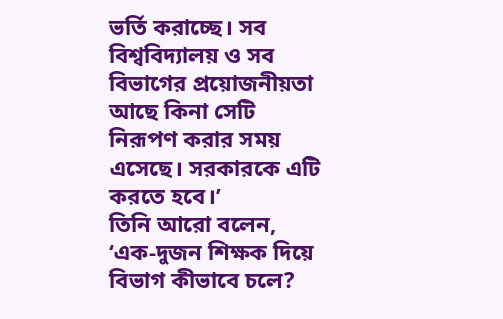ভর্তি করাচ্ছে। সব বিশ্ববিদ্যালয় ও সব বিভাগের প্রয়োজনীয়তা আছে কিনা সেটি নিরূপণ করার সময় এসেছে। সরকারকে এটি করতে হবে।’
তিনি আরো বলেন, ‘এক-দুজন শিক্ষক দিয়ে বিভাগ কীভাবে চলে?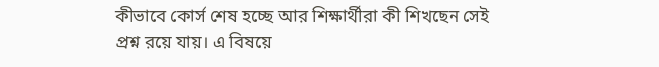কীভাবে কোর্স শেষ হচ্ছে আর শিক্ষার্থীরা কী শিখছেন সেই প্রশ্ন রয়ে যায়। এ বিষয়ে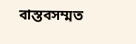বাস্তবসম্মত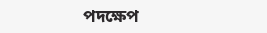পদক্ষেপ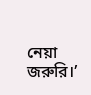নেয়া জরুরি।’